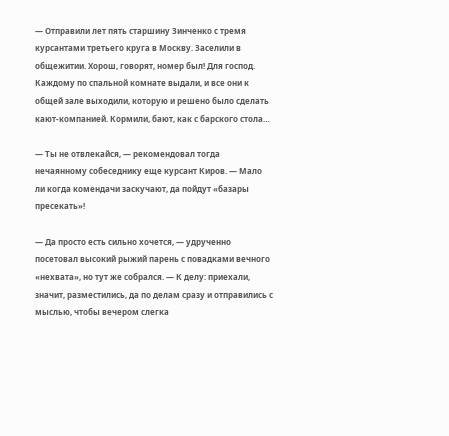— Отправили лет пять старшину Зинченко с тремя курсантами третьего круга в Москву. Заселили в общежитии. Хорош, говорят, номер был! Для господ. Каждому по спальной комнате выдали, и все они к общей зале выходили, которую и решено было сделать кают-компанией. Кормили, бают, как с барского стола…

— Ты не отвлекайся, — рекомендовал тогда нечаянному собеседнику еще курсант Киров. — Мало ли когда комендачи заскучают, да пойдут «базары пресекать»!

— Да просто есть сильно хочется, — удрученно посетовал высокий рыжий парень с повадками вечного «нехвата», но тут же собрался. — К делу: приехали, значит, разместились, да по делам сразу и отправились с мыслью, чтобы вечером слегка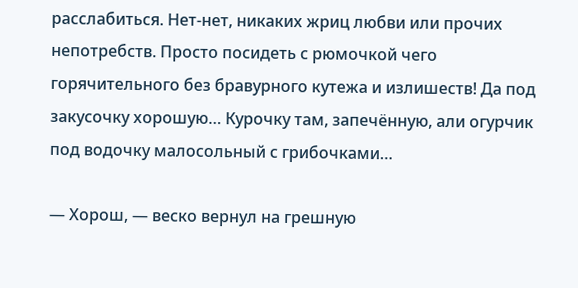расслабиться. Нет-нет, никаких жриц любви или прочих непотребств. Просто посидеть с рюмочкой чего горячительного без бравурного кутежа и излишеств! Да под закусочку хорошую… Курочку там, запечённую, али огурчик под водочку малосольный с грибочками…

— Хорош, — веско вернул на грешную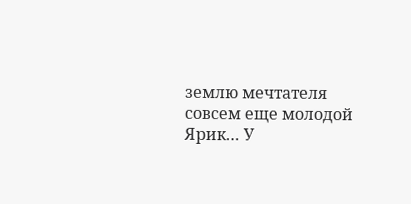землю мечтателя совсем еще молодой Ярик… У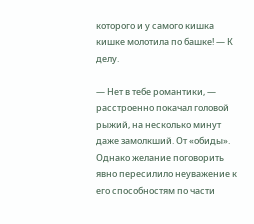которого и у самого кишка кишке молотила по башке! — К делу.

— Нет в тебе романтики, — расстроенно покачал головой рыжий, на несколько минут даже замолкший. От «обиды». Однако желание поговорить явно пересилило неуважение к его способностям по части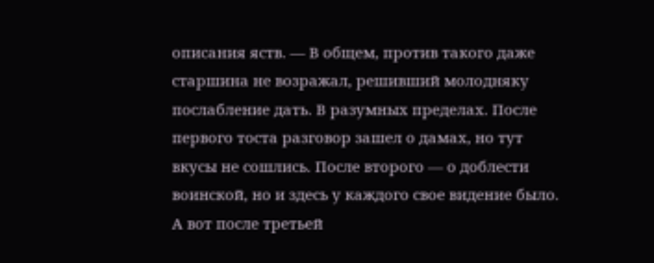описания яств. — В общем, против такого даже старшина не возражал, решивший молодняку послабление дать. В разумных пределах. После первого тоста разговор зашел о дамах, но тут вкусы не сошлись. После второго — о доблести воинской, но и здесь у каждого свое видение было. А вот после третьей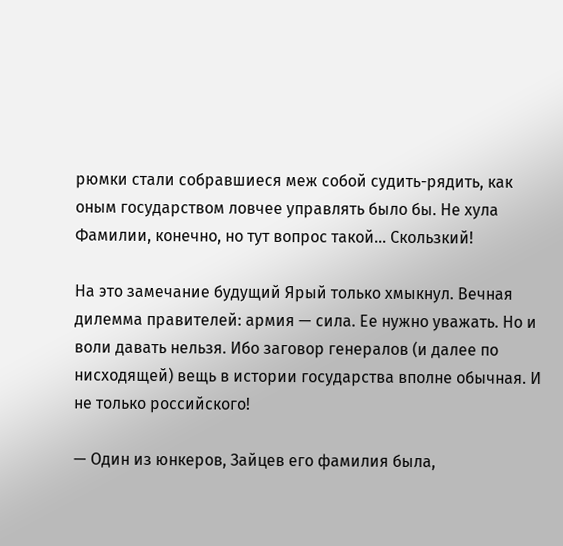рюмки стали собравшиеся меж собой судить-рядить, как оным государством ловчее управлять было бы. Не хула Фамилии, конечно, но тут вопрос такой… Скользкий!

На это замечание будущий Ярый только хмыкнул. Вечная дилемма правителей: армия — сила. Ее нужно уважать. Но и воли давать нельзя. Ибо заговор генералов (и далее по нисходящей) вещь в истории государства вполне обычная. И не только российского!

— Один из юнкеров, Зайцев его фамилия была,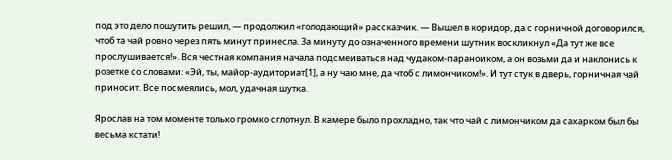под это дело пошутить решил, — продолжил «голодающий» рассказчик. — Вышел в коридор, да с горничной договорился, чтоб та чай ровно через пять минут принесла. За минуту до означенного времени шутник воскликнул «Да тут же все прослушивается!». Вся честная компания начала подсмеиваться над чудаком-параноиком, а он возьми да и наклонись к розетке со словами: «Эй, ты, майор-аудиториат[1], а ну чаю мне, да чтоб с лимончиком!». И тут стук в дверь, горничная чай приносит. Все посмеялись, мол, удачная шутка.

Ярослав на том моменте только громко сглотнул. В камере было прохладно, так что чай с лимончиком да сахарком был бы весьма кстати!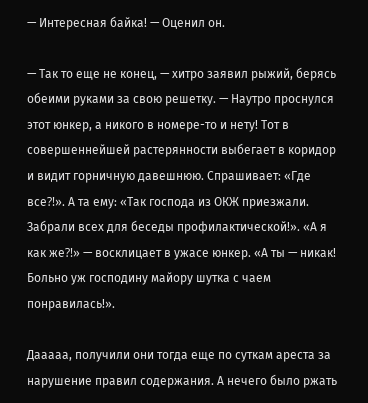— Интересная байка! — Оценил он.

— Так то еще не конец, — хитро заявил рыжий, берясь обеими руками за свою решетку. — Наутро проснулся этот юнкер, а никого в номере-то и нету! Тот в совершеннейшей растерянности выбегает в коридор и видит горничную давешнюю. Спрашивает: «Где все⁈». А та ему: «Так господа из ОКЖ приезжали. Забрали всех для беседы профилактической!». «А я как же⁈» — восклицает в ужасе юнкер. «А ты — никак! Больно уж господину майору шутка с чаем понравилась!».

Дааааа, получили они тогда еще по суткам ареста за нарушение правил содержания. А нечего было ржать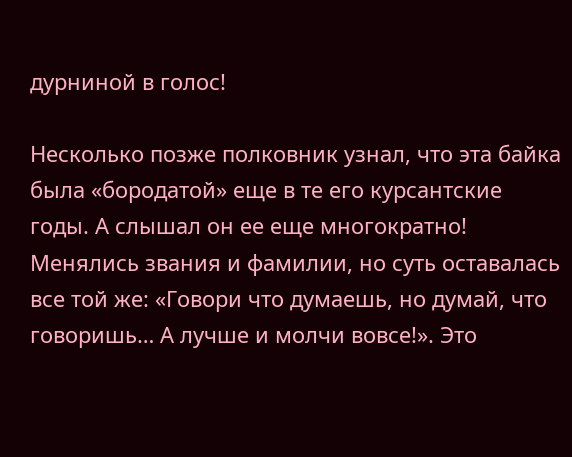дурниной в голос!

Несколько позже полковник узнал, что эта байка была «бородатой» еще в те его курсантские годы. А слышал он ее еще многократно! Менялись звания и фамилии, но суть оставалась все той же: «Говори что думаешь, но думай, что говоришь… А лучше и молчи вовсе!». Это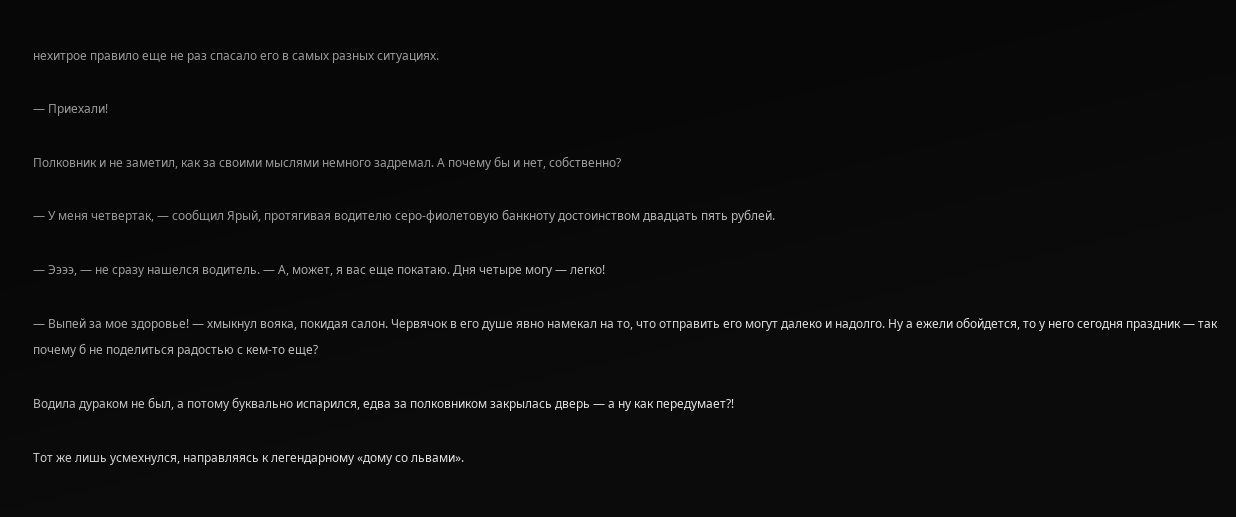нехитрое правило еще не раз спасало его в самых разных ситуациях.

— Приехали!

Полковник и не заметил, как за своими мыслями немного задремал. А почему бы и нет, собственно?

— У меня четвертак, — сообщил Ярый, протягивая водителю серо-фиолетовую банкноту достоинством двадцать пять рублей.

— Ээээ, — не сразу нашелся водитель. — А, может, я вас еще покатаю. Дня четыре могу — легко!

— Выпей за мое здоровье! — хмыкнул вояка, покидая салон. Червячок в его душе явно намекал на то, что отправить его могут далеко и надолго. Ну а ежели обойдется, то у него сегодня праздник — так почему б не поделиться радостью с кем-то еще?

Водила дураком не был, а потому буквально испарился, едва за полковником закрылась дверь — а ну как передумает⁈

Тот же лишь усмехнулся, направляясь к легендарному «дому со львами».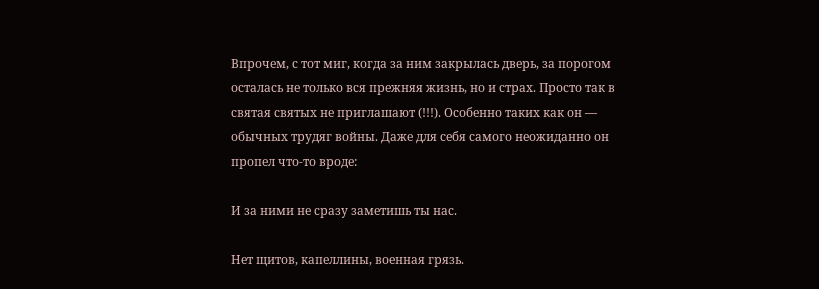Впрочем, с тот миг, когда за ним закрылась дверь, за порогом осталась не только вся прежняя жизнь, но и страх. Просто так в святая святых не приглашают (!!!). Особенно таких как он — обычных трудяг войны. Даже для себя самого неожиданно он пропел что-то вроде:

И за ними не сразу заметишь ты нас.

Нет щитов, капеллины, военная грязь.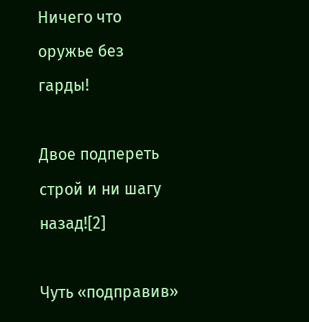Ничего что оружье без гарды!

Двое подпереть строй и ни шагу назад![2]

Чуть «подправив»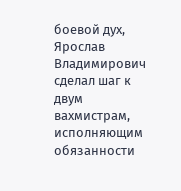боевой дух, Ярослав Владимирович сделал шаг к двум вахмистрам, исполняющим обязанности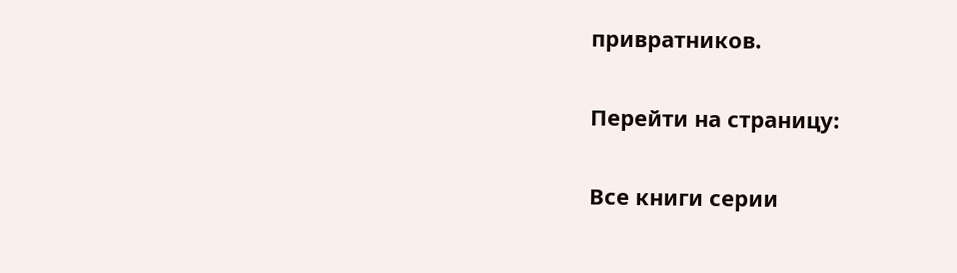привратников.

Перейти на страницу:

Все книги серии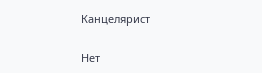Канцелярист

Нет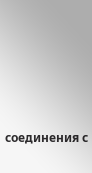соединения с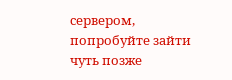сервером, попробуйте зайти чуть позже